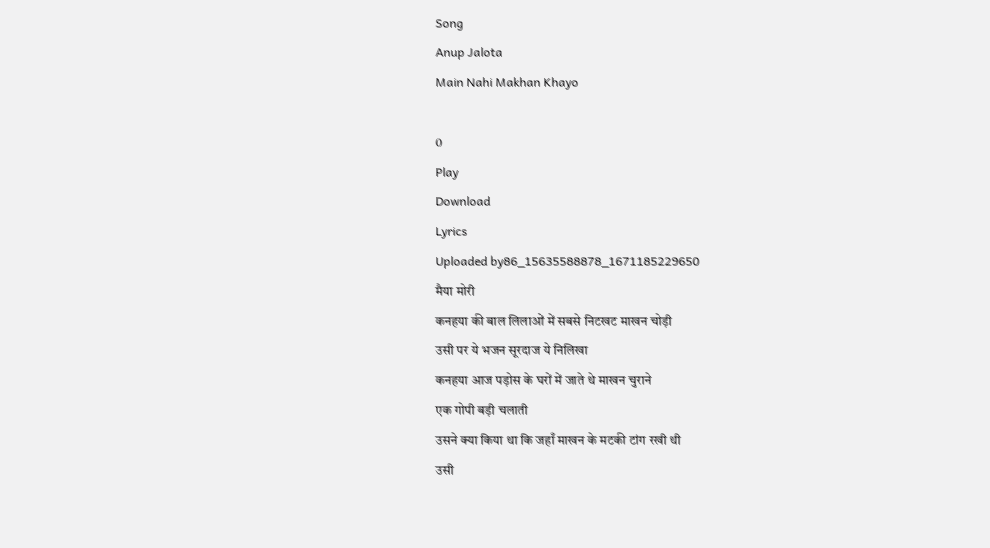Song
Anup Jalota
Main Nahi Makhan Khayo

0
Play
Download
Lyrics
Uploaded by86_15635588878_1671185229650
मैया मोरी
कनहया की बाल लिलाओं में सबसे निटखट माखन चोड़ी
उसी पर ये भजन सूरदाज ये निलिखा
कनहया आज पड़ोस के घरों में जाते थे माखन चुराने
एक गोपी बड़ी चलाती
उसने क्या किया था कि जहाँ माखन के मटकी टांग रखी थी
उसी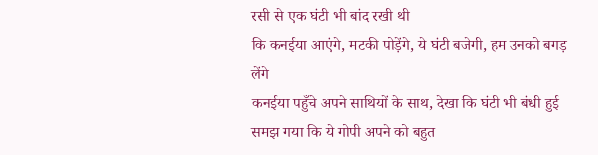रसी से एक घंटी भी बांद रखी थी
कि कनईया आएंगे, मटकी पोड़ेंगे, ये घंटी बजेगी, हम उनको बगड़ लेंगे
कनईया पहुँचे अपने साथियों के साथ, देखा कि घंटी भी बंधी हुई
समझ गया कि ये गोपी अपने को बहुत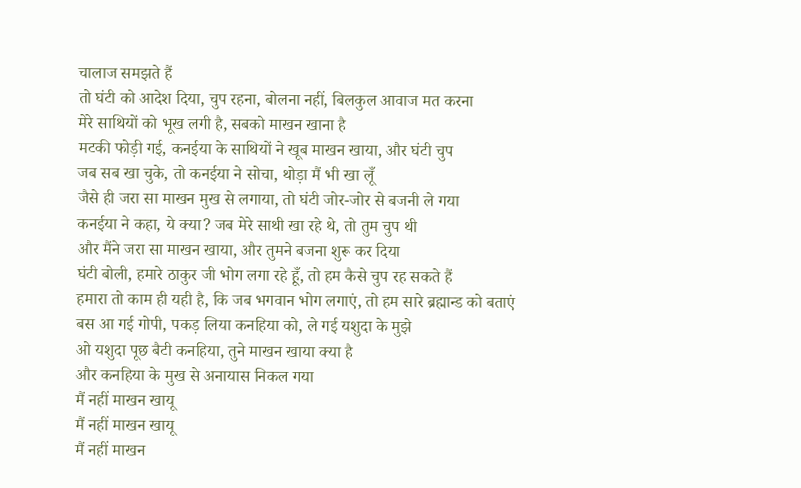चालाज समझते हैं
तो घंटी को आदेश दिया, चुप रहना, बोलना नहीं, बिलकुल आवाज मत करना
मेरे साथियों को भूख लगी है, सबको माखन खाना है
मटकी फोड़ी गई, कनईया के साथियों ने खूब माखन खाया, और घंटी चुप
जब सब खा चुके, तो कनईया ने सोचा, थोड़ा मैं भी खा लूँ
जैसे ही जरा सा माखन मुख से लगाया, तो घंटी जोर-जोर से बजनी ले गया
कनईया ने कहा, ये क्या? जब मेरे साथी खा रहे थे, तो तुम चुप थी
और मैंने जरा सा माखन खाया, और तुमने बजना शुरू कर दिया
घंटी बोली, हमारे ठाकुर जी भोग लगा रहे हूँ, तो हम कैसे चुप रह सकते हैं
हमारा तो काम ही यही है, कि जब भगवान भोग लगाएं, तो हम सारे ब्रह्मान्ड को बताएं
बस आ गई गोपी, पकड़ लिया कनहिया को, ले गई यशुदा के मुझे
ओ यशुदा पूछ बैटी कनहिया, तुने माखन खाया क्या है
और कनहिया के मुख से अनायास निकल गया
मैं नहीं माखन खायू
मैं नहीं माखन खायू
मैं नहीं माखन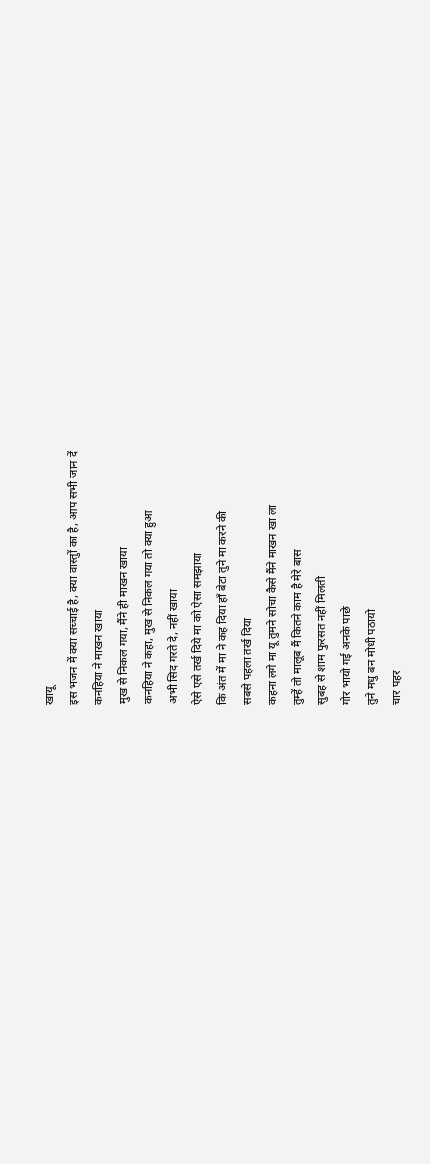खायू
इस भजन में क्या सच्चाई है, क्या वास्तुों का है, आप सभी जान दें
कनहिया ने माखन खाया
मुख से निकल गया, मैंने ही माखन खाया
कनहिया ने कहा, मुख से निकल गया तो क्या हुआ
अभी सिद गरते दे, नहीं खाया
ऐसे एसे तर्ख दिये मा को ऐसा समझाया
कि अंत में मा ने कह दिया हाँ बेटा तुने मा करने की
सबसे पहला तर्ख दिया
कहना लगे मा यू तुमने सोचा कैसे मैंने माखन खा ला
तुम्हें तो मालूब मैं कितने काम है मेरे बास
सुबह से शाम फुरसत नहीं मिलती
गोर भायो गई अनके पाछे
तुने मधु बन मोधी पठायो
चार पहर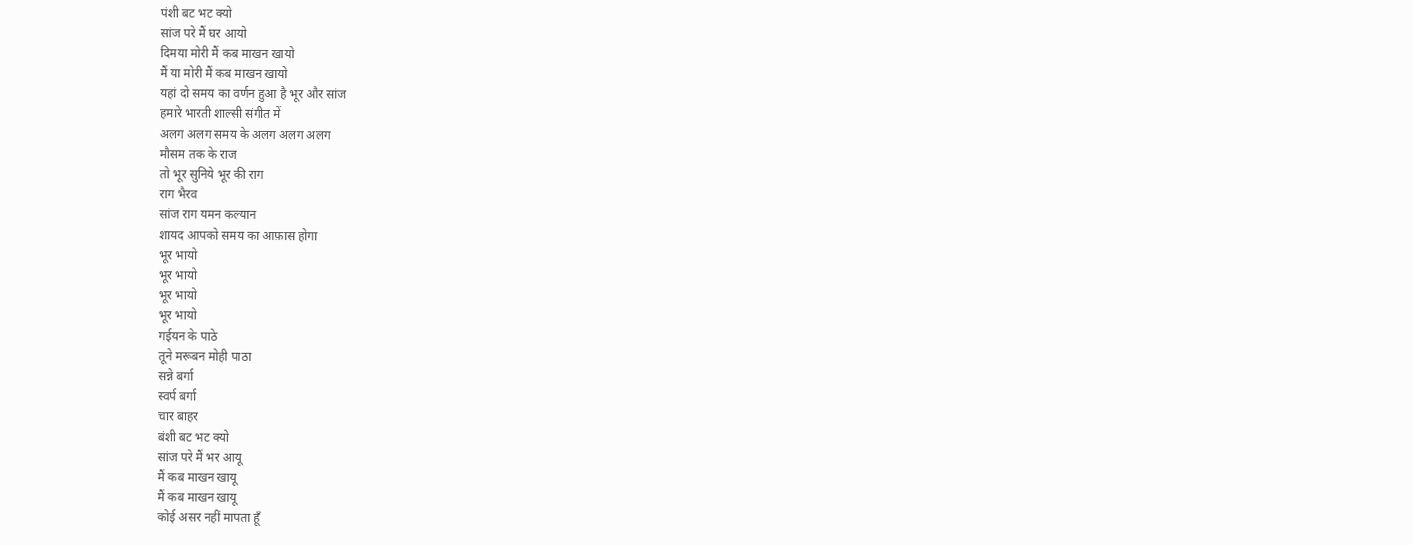पंशी बट भट क्यो
सांज परे मैं घर आयो
दिमया मोरी मैं कब माखन खायो
मैं या मोरी मैं कब माखन खायो
यहां दो समय का वर्णन हुआ है भूर और सांज
हमारे भारती शाल्सी संगीत में
अलग अलग समय के अलग अलग अलग
मौसम तक के राज
तो भूर सुनिये भूर की राग
राग भैरव
सांज राग यमन कल्यान
शायद आपको समय का आफ़ास होगा
भूर भायो
भूर भायो
भूर भायो
भूर भायो
गईयन के पाठे
तूने मरूबन मोही पाठा
सन्ने बर्गा
स्वर्प बर्गा
चार बाहर
बंशी बट भट क्यो
सांज परे मैं भर आयू
मैं कब माखन खायू
मैं कब माखन खायू
कोई असर नहीं मापता हूँ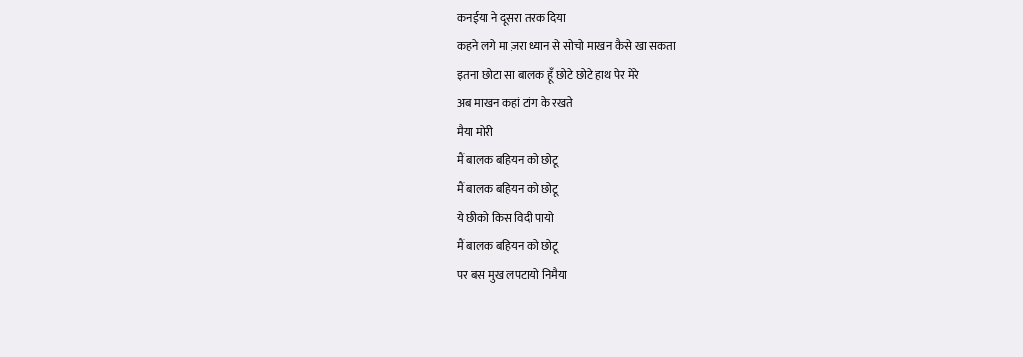कनईया ने दूसरा तरक दिया
कहने लगे मा ज़रा ध्यान से सोचो माखन कैसे खा सकता
इतना छोटा सा बालक हूँ छोटे छोटे हाथ पेर मेरे
अब माखन कहां टांग के रखते
मैया मोरी
मैं बालक बहियन को छोटू
मैं बालक बहियन को छोटू
ये छीको किस विदी पायो
मैं बालक बहियन को छोटू
पर बस मुख लपटायो निमैया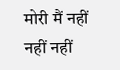मोरी मैं नहीं नहीं नहीं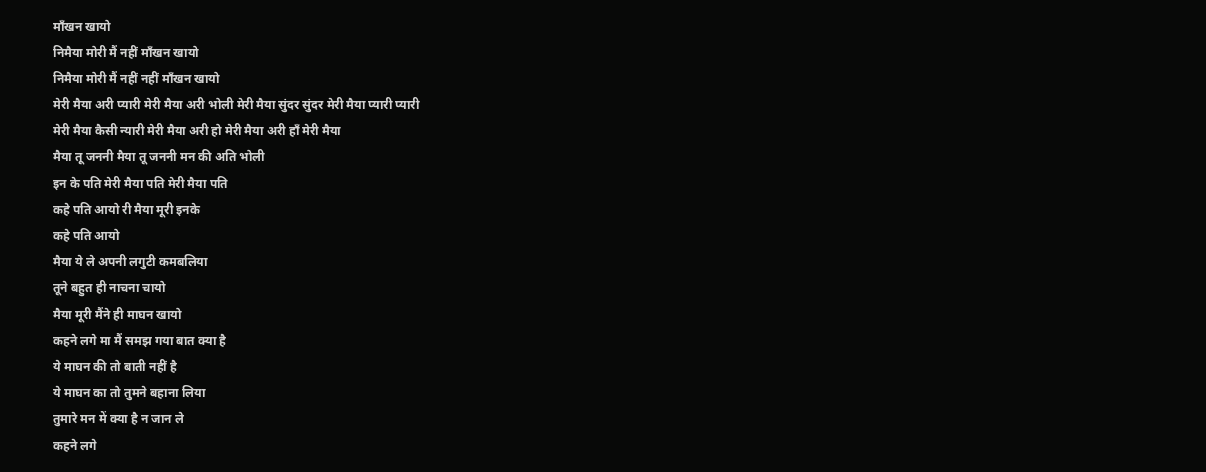माँखन खायो
निमैया मोरी मैं नहीं माँखन खायो
निमैया मोरी मैं नहीं नहीं माँखन खायो
मेरी मैया अरी प्यारी मेरी मैया अरी भोली मेरी मैया सुंदर सुंदर मेरी मैया प्यारी प्यारी
मेरी मैया कैसी न्यारी मेरी मैया अरी हो मेरी मैया अरी हाँ मेरी मैया
मैया तू जननी मैया तू जननी मन की अति भोली
इन के पति मेरी मैया पति मेरी मैया पति
कहे पति आयो री मैया मूरी इनके
कहे पति आयो
मैया ये ले अपनी लगुटी कमबलिया
तूने बहुत ही नाचना चायो
मैया मूरी मैंने ही माघन खायो
कहने लगे मा मैं समझ गया बात क्या है
ये माघन की तो बाती नहीं है
ये माघन का तो तुमने बहाना लिया
तुमारे मन में क्या है न जान ले
कहने लगे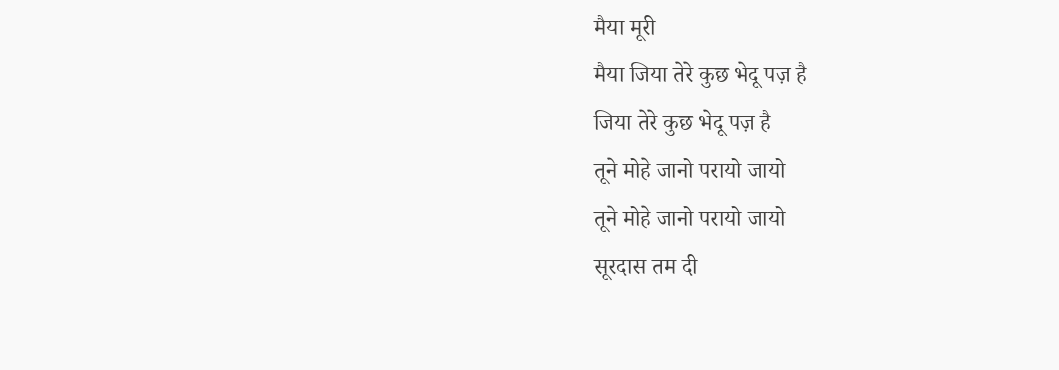मैया मूरी
मैया जिया तेरे कुछ भेदू पज़ है
जिया तेरे कुछ भेदू पज़ है
तूने मोहे जानो परायो जायो
तूने मोहे जानो परायो जायो
सूरदास तम दी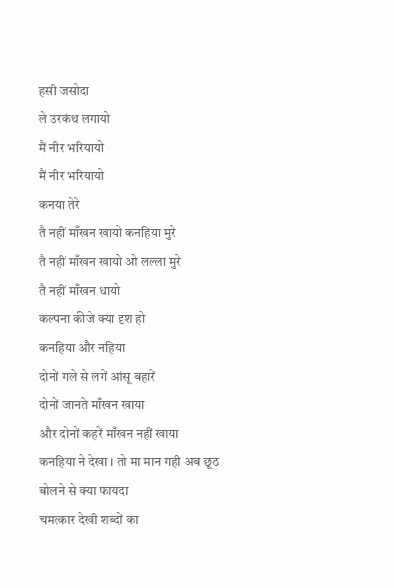हसी जसोदा
ले उरकंथ लगायो
मैं नीर भरियायो
मैं नीर भरियायो
कनया तेरे
तै नहीं माँखन खायो कनहिया मुरे
तै नहीं माँखन खायो ओ लल्ला मुरे
तै नहीं माँखन धायो
कल्पना कीजे क्या दृश हो
कनहिया और नहिया
दोनों गले से लगें आंसू बहारें
दोनों जानते माँखन खाया
और दोनों कहरें माँखन नहीं खाया
कनहिया ने देखा । तो मा मान गही अब छूठ बोलने से क्या फायदा
चमत्कार देखी शब्दों का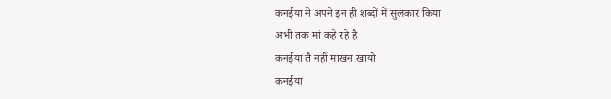कनईया ने अपने इन ही शब्दों में सुलकार किया
अभी तक मां कहे रहे है
कनईया तै नहीं माखन खायो
कनईया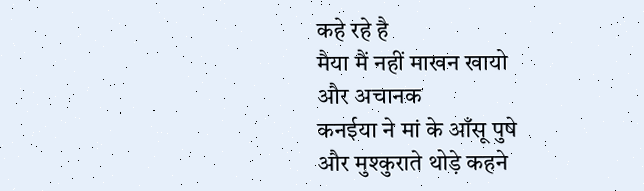कहे रहे है
मैया मैं नहीं माखन खायो
और अचानक
कनईया ने मां के आँसू पुषे
और मुश्कुराते थोड़े कहने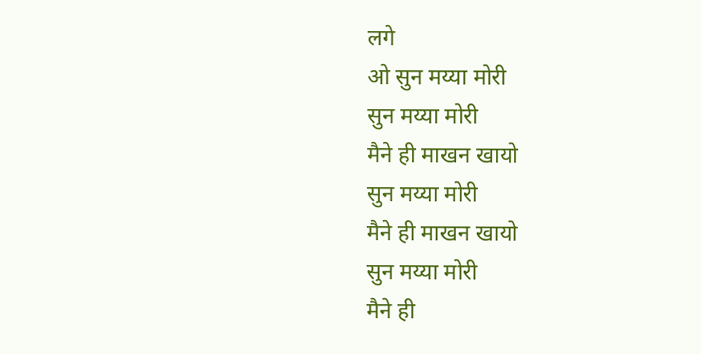लगे
ओ सुन मय्या मोरी
सुन मय्या मोरी
मैने ही माखन खायो
सुन मय्या मोरी
मैने ही माखन खायो
सुन मय्या मोरी
मैने ही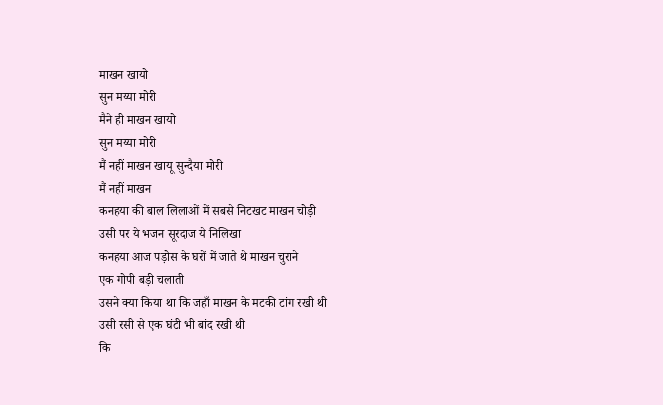माखन खायो
सुन मय्या मोरी
मैने ही माखन खायो
सुन मय्या मोरी
मैं नहीं माखन खायू सुन्दैया मोरी
मैं नहीं माखन
कनहया की बाल लिलाओं में सबसे निटखट माखन चोड़ी
उसी पर ये भजन सूरदाज ये निलिखा
कनहया आज पड़ोस के घरों में जाते थे माखन चुराने
एक गोपी बड़ी चलाती
उसने क्या किया था कि जहाँ माखन के मटकी टांग रखी थी
उसी रसी से एक घंटी भी बांद रखी थी
कि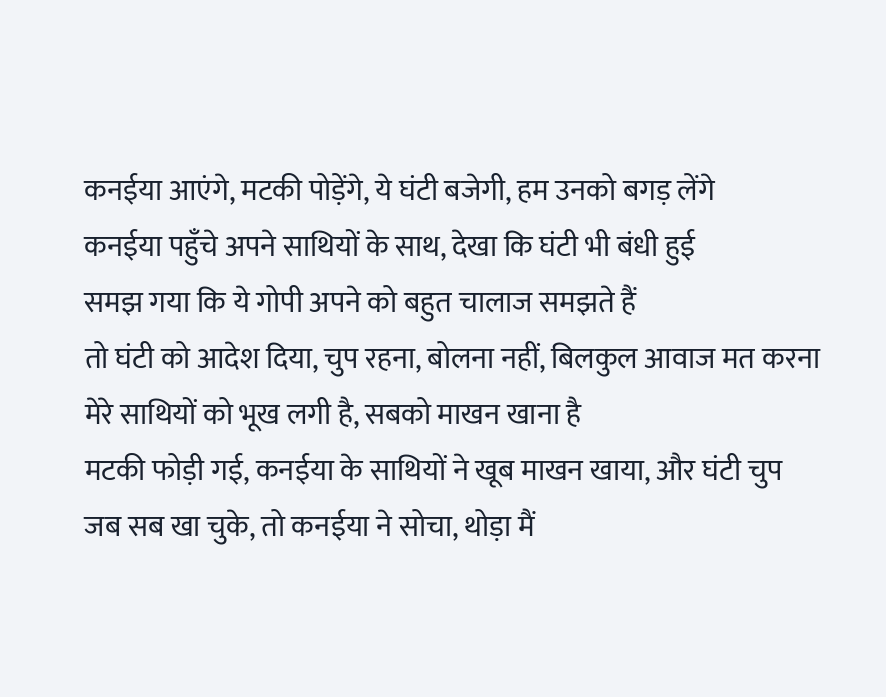कनईया आएंगे, मटकी पोड़ेंगे, ये घंटी बजेगी, हम उनको बगड़ लेंगे
कनईया पहुँचे अपने साथियों के साथ, देखा कि घंटी भी बंधी हुई
समझ गया कि ये गोपी अपने को बहुत चालाज समझते हैं
तो घंटी को आदेश दिया, चुप रहना, बोलना नहीं, बिलकुल आवाज मत करना
मेरे साथियों को भूख लगी है, सबको माखन खाना है
मटकी फोड़ी गई, कनईया के साथियों ने खूब माखन खाया, और घंटी चुप
जब सब खा चुके, तो कनईया ने सोचा, थोड़ा मैं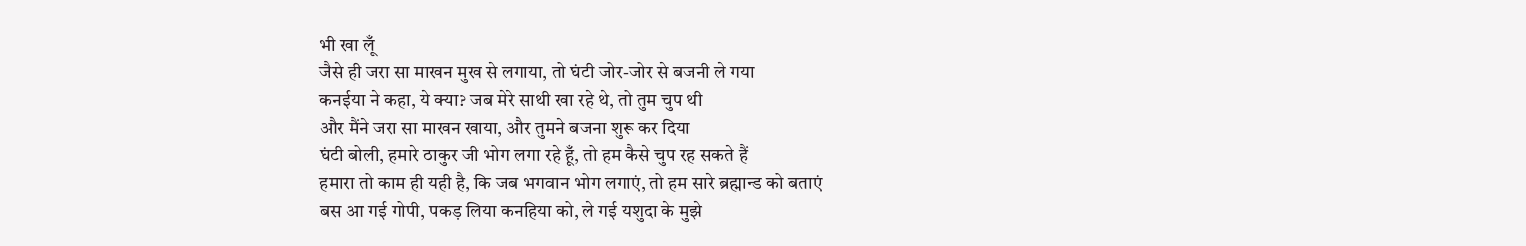भी खा लूँ
जैसे ही जरा सा माखन मुख से लगाया, तो घंटी जोर-जोर से बजनी ले गया
कनईया ने कहा, ये क्या? जब मेरे साथी खा रहे थे, तो तुम चुप थी
और मैंने जरा सा माखन खाया, और तुमने बजना शुरू कर दिया
घंटी बोली, हमारे ठाकुर जी भोग लगा रहे हूँ, तो हम कैसे चुप रह सकते हैं
हमारा तो काम ही यही है, कि जब भगवान भोग लगाएं, तो हम सारे ब्रह्मान्ड को बताएं
बस आ गई गोपी, पकड़ लिया कनहिया को, ले गई यशुदा के मुझे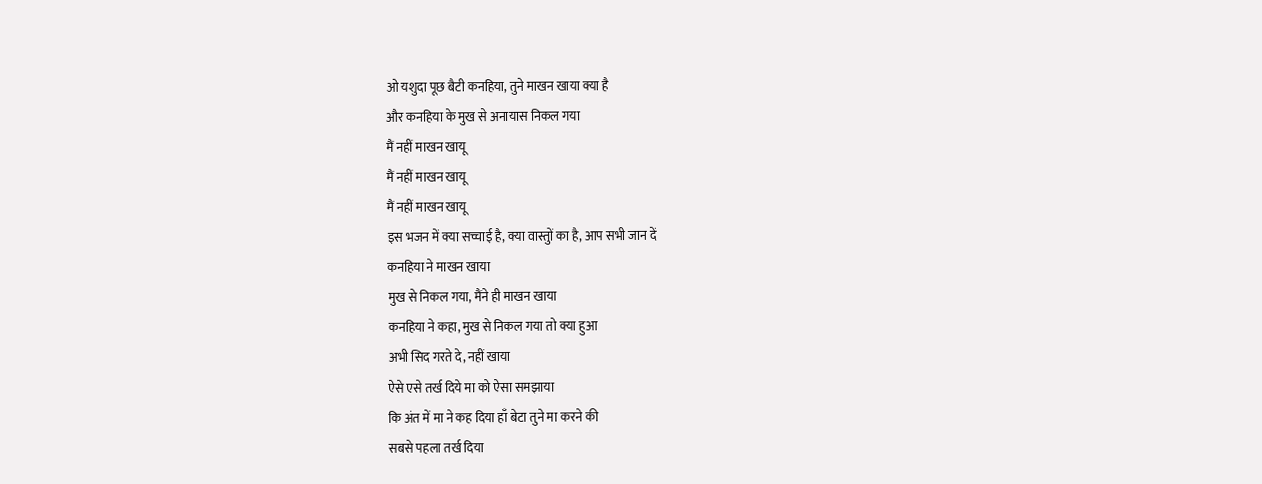ओ यशुदा पूछ बैटी कनहिया, तुने माखन खाया क्या है
और कनहिया के मुख से अनायास निकल गया
मैं नहीं माखन खायू
मैं नहीं माखन खायू
मैं नहीं माखन खायू
इस भजन में क्या सच्चाई है, क्या वास्तुों का है, आप सभी जान दें
कनहिया ने माखन खाया
मुख से निकल गया, मैंने ही माखन खाया
कनहिया ने कहा, मुख से निकल गया तो क्या हुआ
अभी सिद गरते दे, नहीं खाया
ऐसे एसे तर्ख दिये मा को ऐसा समझाया
कि अंत में मा ने कह दिया हाँ बेटा तुने मा करने की
सबसे पहला तर्ख दिया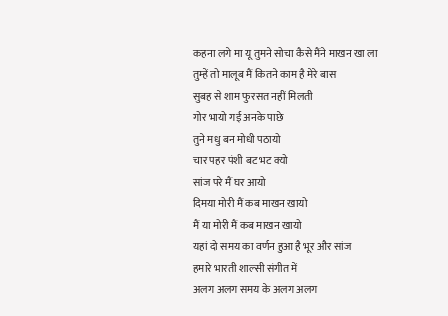कहना लगे मा यू तुमने सोचा कैसे मैंने माखन खा ला
तुम्हें तो मालूब मैं कितने काम है मेरे बास
सुबह से शाम फुरसत नहीं मिलती
गोर भायो गई अनके पाछे
तुने मधु बन मोधी पठायो
चार पहर पंशी बट भट क्यो
सांज परे मैं घर आयो
दिमया मोरी मैं कब माखन खायो
मैं या मोरी मैं कब माखन खायो
यहां दो समय का वर्णन हुआ है भूर और सांज
हमारे भारती शाल्सी संगीत में
अलग अलग समय के अलग अलग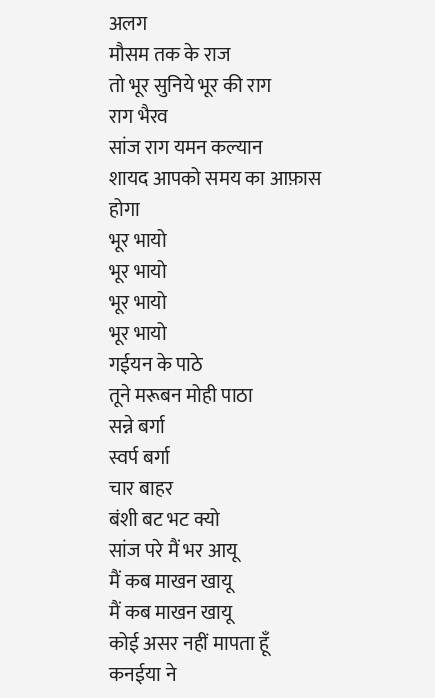अलग
मौसम तक के राज
तो भूर सुनिये भूर की राग
राग भैरव
सांज राग यमन कल्यान
शायद आपको समय का आफ़ास होगा
भूर भायो
भूर भायो
भूर भायो
भूर भायो
गईयन के पाठे
तूने मरूबन मोही पाठा
सन्ने बर्गा
स्वर्प बर्गा
चार बाहर
बंशी बट भट क्यो
सांज परे मैं भर आयू
मैं कब माखन खायू
मैं कब माखन खायू
कोई असर नहीं मापता हूँ
कनईया ने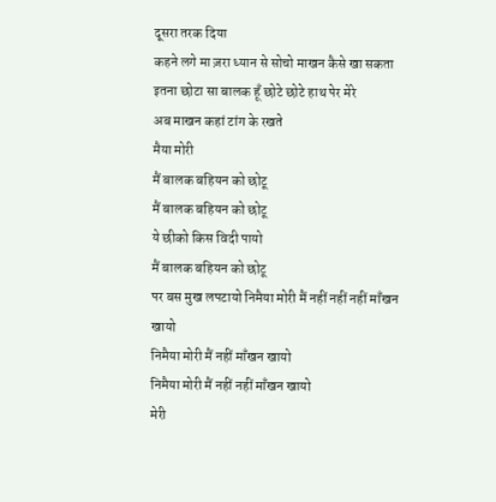दूसरा तरक दिया
कहने लगे मा ज़रा ध्यान से सोचो माखन कैसे खा सकता
इतना छोटा सा बालक हूँ छोटे छोटे हाथ पेर मेरे
अब माखन कहां टांग के रखते
मैया मोरी
मैं बालक बहियन को छोटू
मैं बालक बहियन को छोटू
ये छीको किस विदी पायो
मैं बालक बहियन को छोटू
पर बस मुख लपटायो निमैया मोरी मैं नहीं नहीं नहीं माँखन खायो
निमैया मोरी मैं नहीं माँखन खायो
निमैया मोरी मैं नहीं नहीं माँखन खायो
मेरी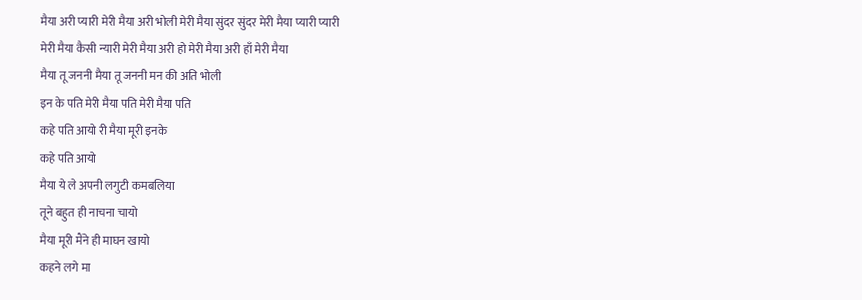मैया अरी प्यारी मेरी मैया अरी भोली मेरी मैया सुंदर सुंदर मेरी मैया प्यारी प्यारी
मेरी मैया कैसी न्यारी मेरी मैया अरी हो मेरी मैया अरी हाँ मेरी मैया
मैया तू जननी मैया तू जननी मन की अति भोली
इन के पति मेरी मैया पति मेरी मैया पति
कहे पति आयो री मैया मूरी इनके
कहे पति आयो
मैया ये ले अपनी लगुटी कमबलिया
तूने बहुत ही नाचना चायो
मैया मूरी मैंने ही माघन खायो
कहने लगे मा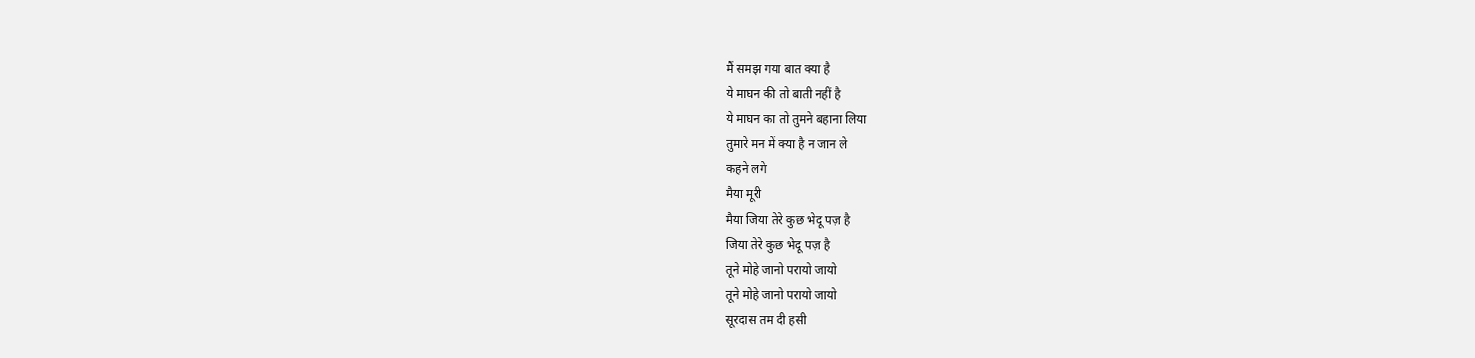मैं समझ गया बात क्या है
ये माघन की तो बाती नहीं है
ये माघन का तो तुमने बहाना लिया
तुमारे मन में क्या है न जान ले
कहने लगे
मैया मूरी
मैया जिया तेरे कुछ भेदू पज़ है
जिया तेरे कुछ भेदू पज़ है
तूने मोहे जानो परायो जायो
तूने मोहे जानो परायो जायो
सूरदास तम दी हसी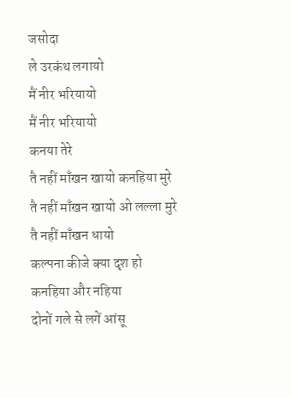जसोदा
ले उरकंथ लगायो
मैं नीर भरियायो
मैं नीर भरियायो
कनया तेरे
तै नहीं माँखन खायो कनहिया मुरे
तै नहीं माँखन खायो ओ लल्ला मुरे
तै नहीं माँखन धायो
कल्पना कीजे क्या दृश हो
कनहिया और नहिया
दोनों गले से लगें आंसू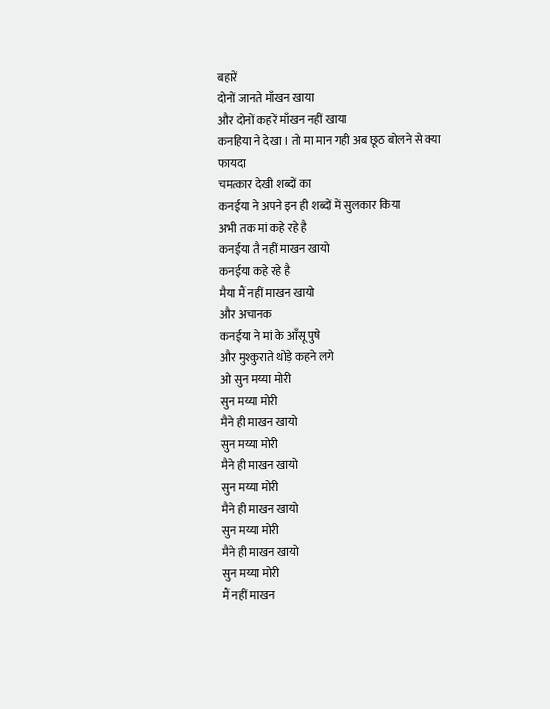बहारें
दोनों जानते माँखन खाया
और दोनों कहरें माँखन नहीं खाया
कनहिया ने देखा । तो मा मान गही अब छूठ बोलने से क्या फायदा
चमत्कार देखी शब्दों का
कनईया ने अपने इन ही शब्दों में सुलकार किया
अभी तक मां कहे रहे है
कनईया तै नहीं माखन खायो
कनईया कहे रहे है
मैया मैं नहीं माखन खायो
और अचानक
कनईया ने मां के आँसू पुषे
और मुश्कुराते थोड़े कहने लगे
ओ सुन मय्या मोरी
सुन मय्या मोरी
मैने ही माखन खायो
सुन मय्या मोरी
मैने ही माखन खायो
सुन मय्या मोरी
मैने ही माखन खायो
सुन मय्या मोरी
मैने ही माखन खायो
सुन मय्या मोरी
मैं नहीं माखन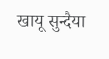खायू सुन्दैया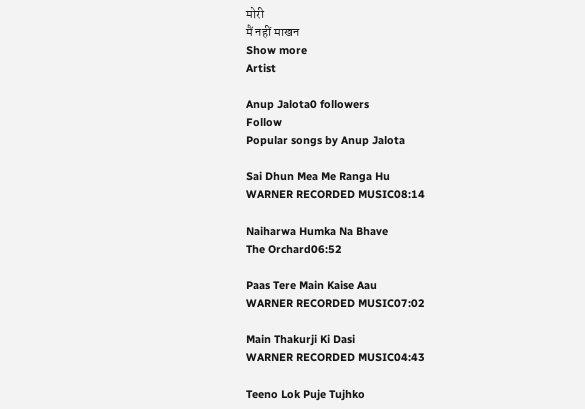मोरी
मैं नहीं माखन
Show more
Artist

Anup Jalota0 followers
Follow
Popular songs by Anup Jalota

Sai Dhun Mea Me Ranga Hu
WARNER RECORDED MUSIC08:14

Naiharwa Humka Na Bhave
The Orchard06:52

Paas Tere Main Kaise Aau
WARNER RECORDED MUSIC07:02

Main Thakurji Ki Dasi
WARNER RECORDED MUSIC04:43

Teeno Lok Puje Tujhko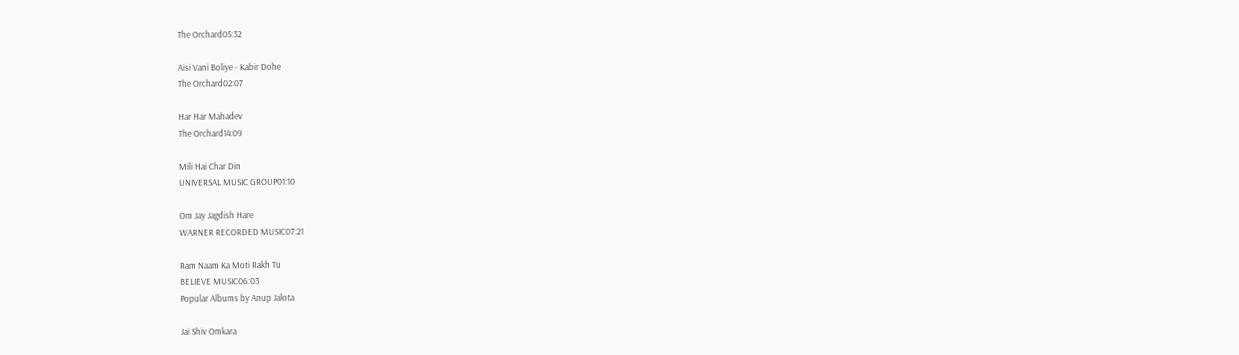The Orchard05:32

Aisi Vani Boliye - Kabir Dohe
The Orchard02:07

Har Har Mahadev
The Orchard14:09

Mili Hai Char Din
UNIVERSAL MUSIC GROUP01:10

Om Jay Jagdish Hare
WARNER RECORDED MUSIC07:21

Ram Naam Ka Moti Rakh Tu
BELIEVE MUSIC06:03
Popular Albums by Anup Jalota

Jai Shiv Omkara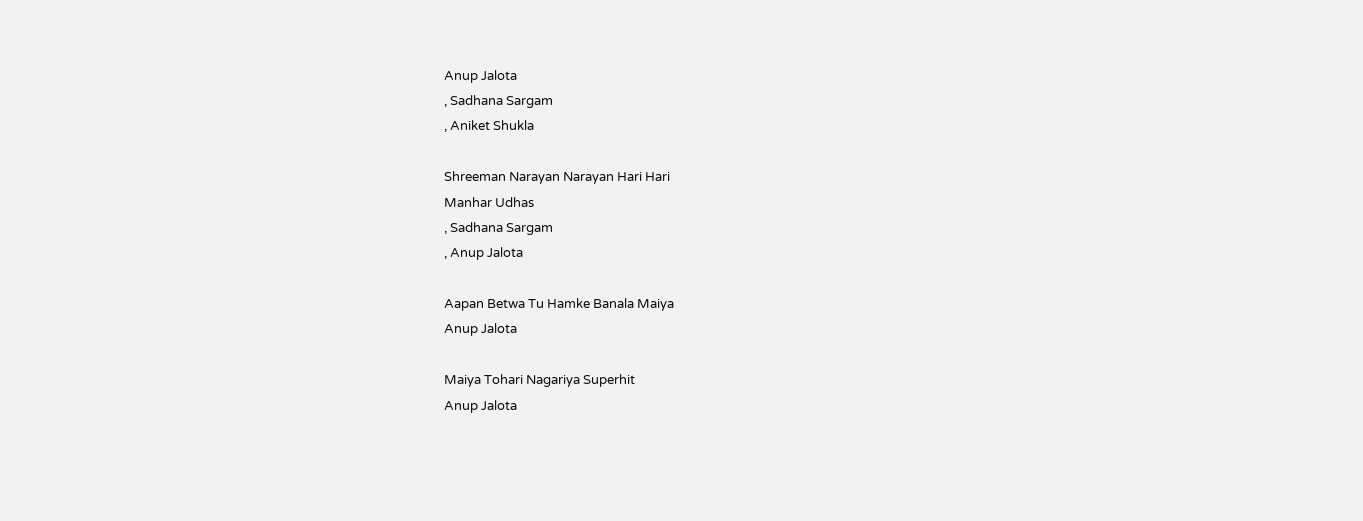Anup Jalota
, Sadhana Sargam
, Aniket Shukla

Shreeman Narayan Narayan Hari Hari
Manhar Udhas
, Sadhana Sargam
, Anup Jalota

Aapan Betwa Tu Hamke Banala Maiya
Anup Jalota

Maiya Tohari Nagariya Superhit
Anup Jalota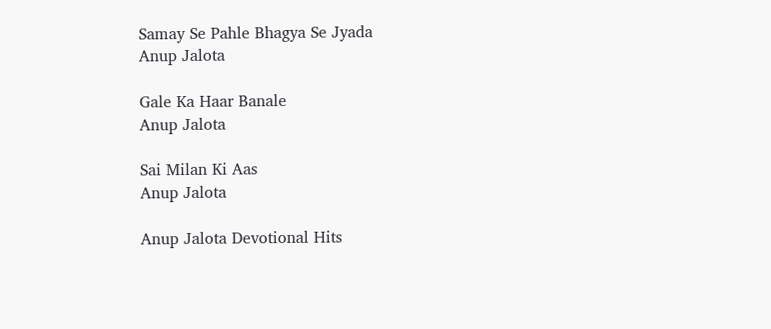Samay Se Pahle Bhagya Se Jyada
Anup Jalota

Gale Ka Haar Banale
Anup Jalota

Sai Milan Ki Aas
Anup Jalota

Anup Jalota Devotional Hits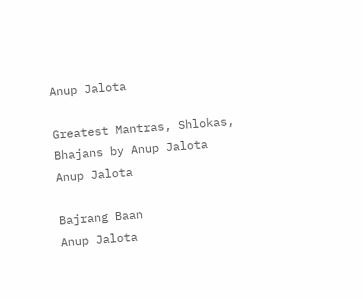Anup Jalota

Greatest Mantras, Shlokas, Bhajans by Anup Jalota
Anup Jalota

Bajrang Baan
Anup Jalota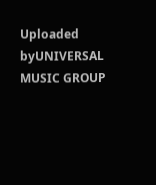Uploaded byUNIVERSAL MUSIC GROUP